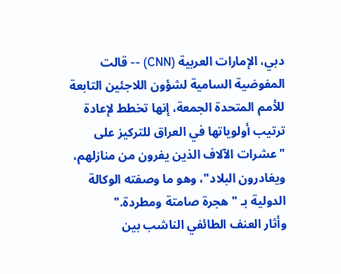دبي، الإمارات العربية (CNN) -- قالت المفوضية السامية لشؤون اللاجئين التابعة للأمم المتحدة الجمعة، إنها تخطط لإعادة ترتيب أولوياتها في العراق للتركيز على "عشرات الآلاف الذين يفرون من منازلهم، ويغادرون البلاد"، وهو ما وصفته الوكالة الدولية بـ "هجرة صامتة ومطردة."
وأثار العنف الطائفي الناشب بين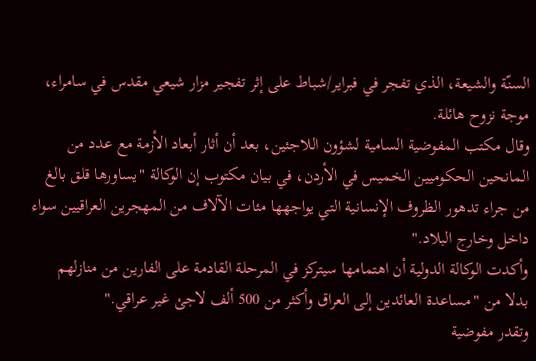السنّة والشيعة، الذي تفجر في فبراير/شباط على إثر تفجير مزار شيعي مقدس في سامراء، موجة نزوح هائلة.
وقال مكتب المفوضية السامية لشؤون اللاجئين، بعد أن أثار أبعاد الأزمة مع عدد من المانحين الحكوميين الخميس في الأردن، في بيان مكتوب إن الوكالة "يساورها قلق بالغ من جراء تدهور الظروف الإنسانية التي يواجهها مئات الآلاف من المهجرين العراقيين سواء داخل وخارج البلاد."
وأكدت الوكالة الدولية أن اهتمامها سيتركز في المرحلة القادمة على الفارين من منازلهم بدلا من "مساعدة العائدين إلى العراق وأكثر من 500 ألف لاجئ غير عراقي."
وتقدر مفوضية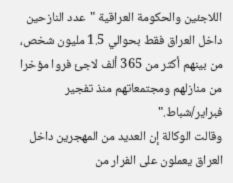اللاجئين والحكومة العراقية "عدد النازحين داخل العراق فقط بحوالي 1.5 مليون شخص، من بينهم أكثر من 365 ألف لاجئ فروا مؤخرا من منازلهم ومجتمعاتهم منذ تفجير فبراير/شباط."
وقالت الوكالة إن العديد من المهجرين داخل العراق يعملون على الفرار من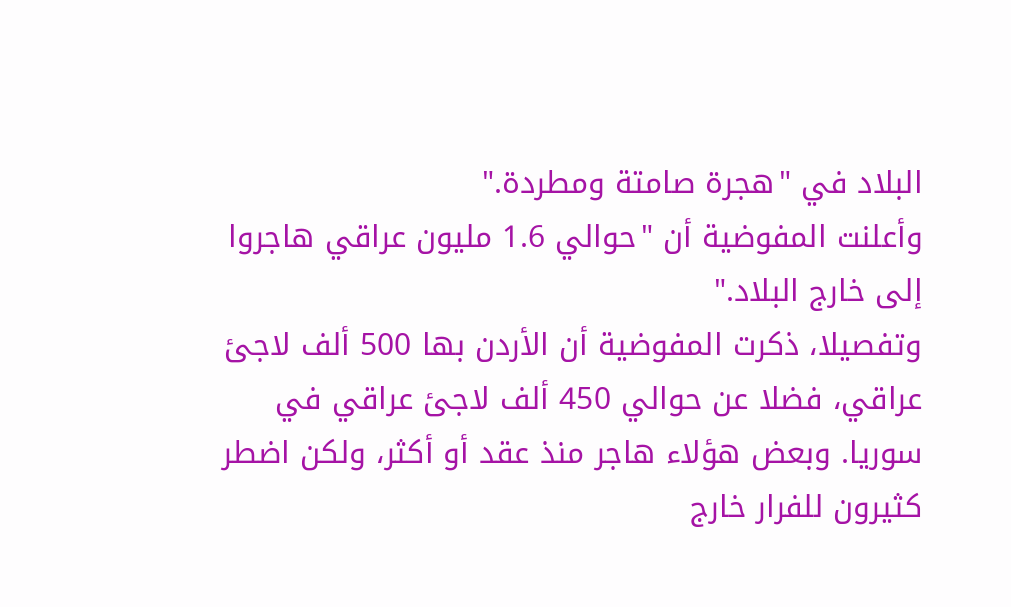البلاد في "هجرة صامتة ومطردة."
وأعلنت المفوضية أن "حوالي 1.6 مليون عراقي هاجروا إلى خارج البلاد."
وتفصيلا، ذكرت المفوضية أن الأردن بها 500 ألف لاجئ عراقي، فضلا عن حوالي 450 ألف لاجئ عراقي في سوريا. وبعض هؤلاء هاجر منذ عقد أو أكثر، ولكن اضطر كثيرون للفرار خارج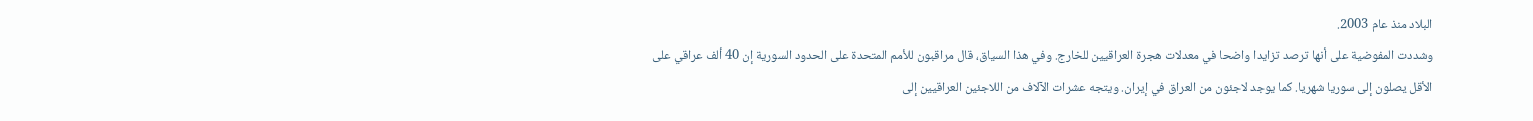البلاد منذ عام 2003.
وشددت المفوضية على أنها ترصد تزايدا واضحا في معدلات هجرة العراقيين للخارج. وفي هذا السياق، قال مراقبون للأمم المتحدة على الحدود السورية إن 40 ألف عراقي على الأقل يصلون إلى سوريا شهريا. كما يوجد لاجئون من العراق في إيران. ويتجه عشرات الآلاف من اللاجئين العراقيين إلى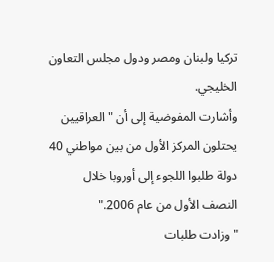تركيا ولبنان ومصر ودول مجلس التعاون الخليجي.
وأشارت المفوضية إلى أن "العراقيين يحتلون المركز الأول من بين مواطني 40 دولة طلبوا اللجوء إلى أوروبا خلال النصف الأول من عام 2006."
"وزادت طلبات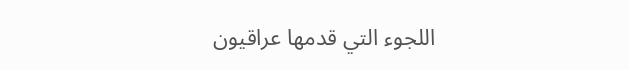اللجوء التي قدمها عراقيون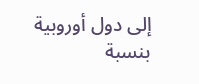إلى دول أوروبية بنسبة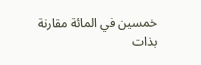خمسين في المائة مقارنة بذات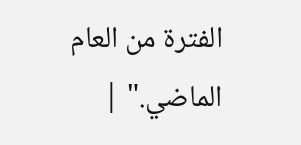الفترة من العام الماضي." |